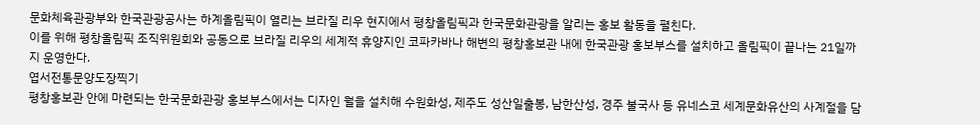문화체육관광부와 한국관광공사는 하계올림픽이 열리는 브라질 리우 현지에서 평창올림픽과 한국문화관광을 알리는 홍보 활동을 펼친다.
이를 위해 평창올림픽 조직위원회와 공동으로 브라질 리우의 세계적 휴양지인 코파카바나 해변의 평창홍보관 내에 한국관광 홍보부스를 설치하고 올림픽이 끝나는 21일까지 운영한다.
엽서전통문양도장찍기
평창홍보관 안에 마련되는 한국문화관광 홍보부스에서는 디자인 월을 설치해 수원화성, 제주도 성산일출봉, 남한산성, 경주 불국사 등 유네스코 세계문화유산의 사계절을 담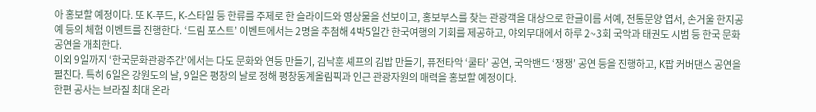아 홍보할 예정이다. 또 K-푸드, K-스타일 등 한류를 주제로 한 슬라이드와 영상물을 선보이고, 홍보부스를 찾는 관광객을 대상으로 한글이름 서예, 전통문양 엽서, 손거울 한지공예 등의 체험 이벤트를 진행한다. ‘드림 포스트’ 이벤트에서는 2명을 추첨해 4박5일간 한국여행의 기회를 제공하고, 야외무대에서 하루 2~3회 국악과 태권도 시범 등 한국 문화 공연을 개최한다.
이외 9일까지 ‘한국문화관광주간’에서는 다도 문화와 연등 만들기, 김낙훈 셰프의 김밥 만들기, 퓨전타악 ‘쿨타’ 공연, 국악밴드 ‘쟁쟁’ 공연 등을 진행하고, K팝 커버댄스 공연을 펼친다. 특히 6일은 강원도의 날, 9일은 평창의 날로 정해 평창동계올림픽과 인근 관광자원의 매력을 홍보할 예정이다.
한편 공사는 브라질 최대 온라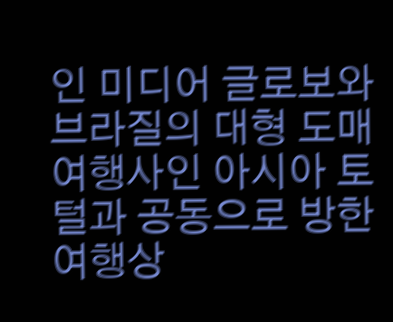인 미디어 글로보와 브라질의 대형 도매여행사인 아시아 토털과 공동으로 방한 여행상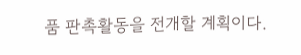품 판촉활동을 전개할 계획이다.